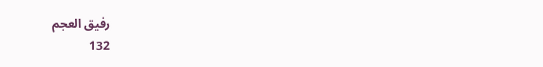رفيق العجم
132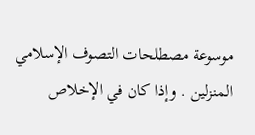موسوعة مصطلحات التصوف الإسلامي
المنزلين . وإذا كان في الإخلاص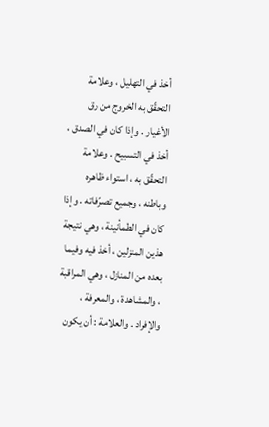أخذ في التهليل ، وعلامة التحقّق به الخروج من رق الأغيار . وإذا كان في الصدق ، أخذ في التسبيح . وعلامة التحقّق به ، استواء ظاهره وباطنه ، وجميع تصرّفاته . وإذا كان في الطمأنينة ، وهي نتيجة هذين المنزلين ، أخذ فيه وفيما بعده من المنازل ، وهي المراقبة ، والمشاهدة ، والمعرفة ، والإفراد . والعلامة : أن يكون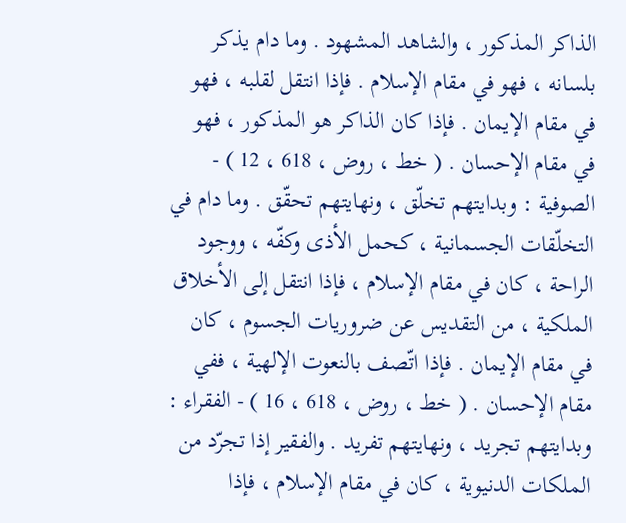الذاكر المذكور ، والشاهد المشهود . وما دام يذكر بلسانه ، فهو في مقام الإسلام . فإذا انتقل لقلبه ، فهو في مقام الإيمان . فإذا كان الذاكر هو المذكور ، فهو في مقام الإحسان . ( خط ، روض ، 618 ، 12 ) - الصوفية : وبدايتهم تخلّق ، ونهايتهم تحقّق . وما دام في التخلّقات الجسمانية ، كحمل الأذى وكفّه ، ووجود الراحة ، كان في مقام الإسلام ، فإذا انتقل إلى الأخلاق الملكية ، من التقديس عن ضروريات الجسوم ، كان في مقام الإيمان . فإذا اتّصف بالنعوت الإلهية ، ففي مقام الإحسان . ( خط ، روض ، 618 ، 16 ) - الفقراء : وبدايتهم تجريد ، ونهايتهم تفريد . والفقير إذا تجرّد من الملكات الدنيوية ، كان في مقام الإسلام ، فإذا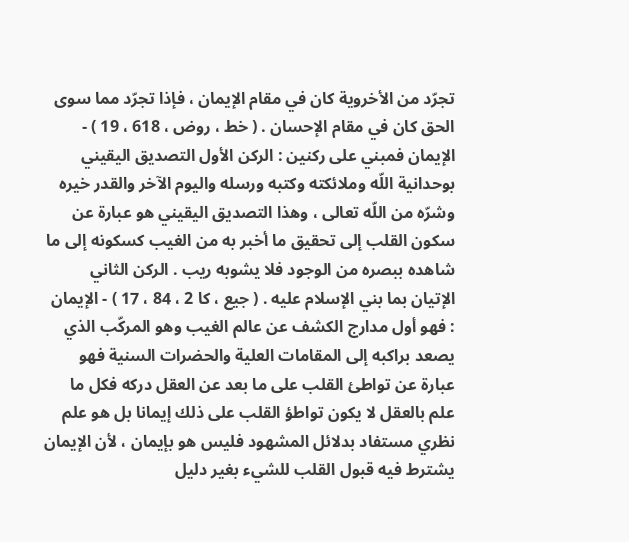تجرّد من الأخروية كان في مقام الإيمان ، فإذا تجرّد مما سوى الحق كان في مقام الإحسان . ( خط ، روض ، 618 ، 19 ) - الإيمان فمبني على ركنين : الركن الأول التصديق اليقيني بوحدانية اللّه وملائكته وكتبه ورسله واليوم الآخر والقدر خيره وشرّه من اللّه تعالى ، وهذا التصديق اليقيني هو عبارة عن سكون القلب إلى تحقيق ما أخبر به من الغيب كسكونه إلى ما شاهده ببصره من الوجود فلا يشوبه ريب . الركن الثاني الإتيان بما بني الإسلام عليه . ( جيع ، كا 2 ، 84 ، 17 ) - الإيمان : فهو أول مدارج الكشف عن عالم الغيب وهو المركّب الذي يصعد براكبه إلى المقامات العلية والحضرات السنية فهو عبارة عن تواطئ القلب على ما بعد عن العقل دركه فكل ما علم بالعقل لا يكون تواطؤ القلب على ذلك إيمانا بل هو علم نظري مستفاد بدلائل المشهود فليس هو بإيمان ، لأن الإيمان يشترط فيه قبول القلب للشيء بغير دليل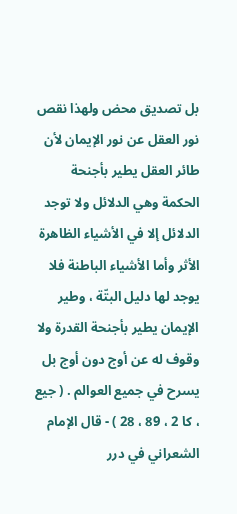بل تصديق محض ولهذا نقص نور العقل عن نور الإيمان لأن طائر العقل يطير بأجنحة الحكمة وهي الدلائل ولا توجد الدلائل إلا في الأشياء الظاهرة الأثر وأما الأشياء الباطنة فلا يوجد لها دليل البتّة ، وطير الإيمان يطير بأجنحة القدرة ولا وقوف له عن أوج دون أوج بل يسرح في جميع العوالم . ( جيع ، كا 2 ، 89 ، 28 ) - قال الإمام الشعراني في درر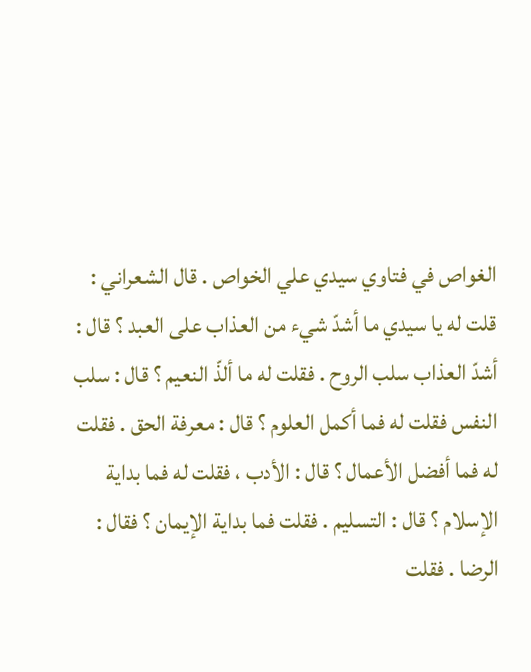الغواص في فتاوي سيدي علي الخواص . قال الشعراني : قلت له يا سيدي ما أشدّ شيء من العذاب على العبد ؟ قال : أشدّ العذاب سلب الروح . فقلت له ما ألذّ النعيم ؟ قال : سلب النفس فقلت له فما أكمل العلوم ؟ قال : معرفة الحق . فقلت له فما أفضل الأعمال ؟ قال : الأدب ، فقلت له فما بداية الإسلام ؟ قال : التسليم . فقلت فما بداية الإيمان ؟ فقال : الرضا . فقلت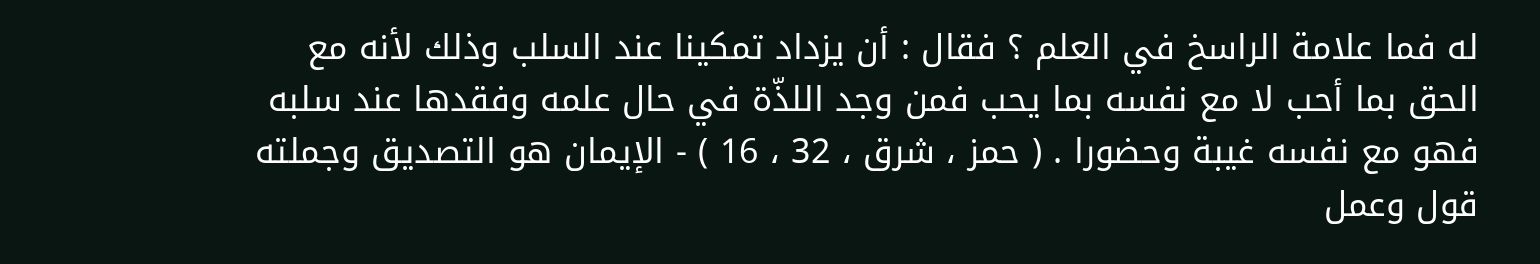له فما علامة الراسخ في العلم ؟ فقال : أن يزداد تمكينا عند السلب وذلك لأنه مع الحق بما أحب لا مع نفسه بما يحب فمن وجد اللذّة في حال علمه وفقدها عند سلبه فهو مع نفسه غيبة وحضورا . ( حمز ، شرق ، 32 ، 16 ) - الإيمان هو التصديق وجملته قول وعمل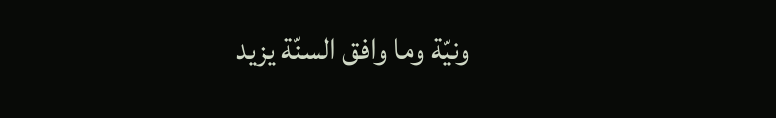ونيّة وما وافق السنّة يزيد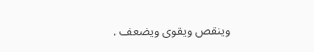وينقص ويقوى ويضعف .